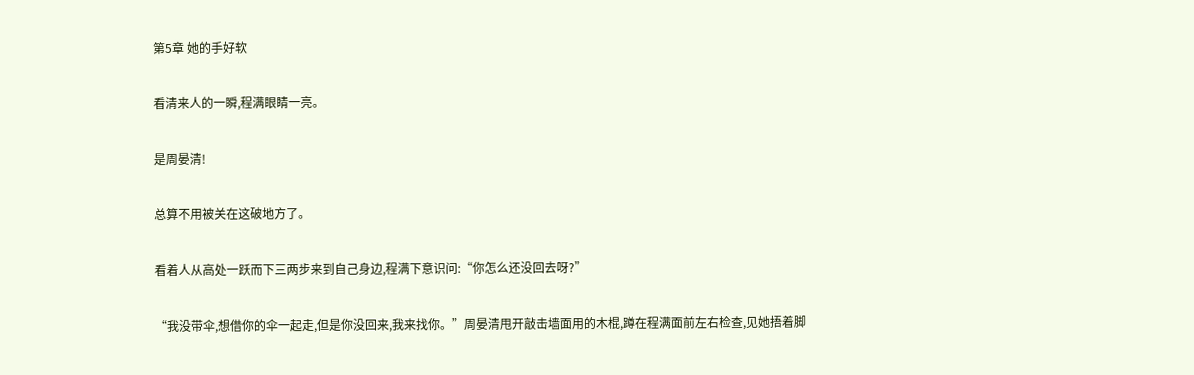第5章 她的手好软

看清来人的一瞬,程满眼睛一亮。

是周晏清!

总算不用被关在这破地方了。

看着人从高处一跃而下三两步来到自己身边,程满下意识问:“你怎么还没回去呀?”

“我没带伞,想借你的伞一起走,但是你没回来,我来找你。”周晏清甩开敲击墙面用的木棍,蹲在程满面前左右检查,见她捂着脚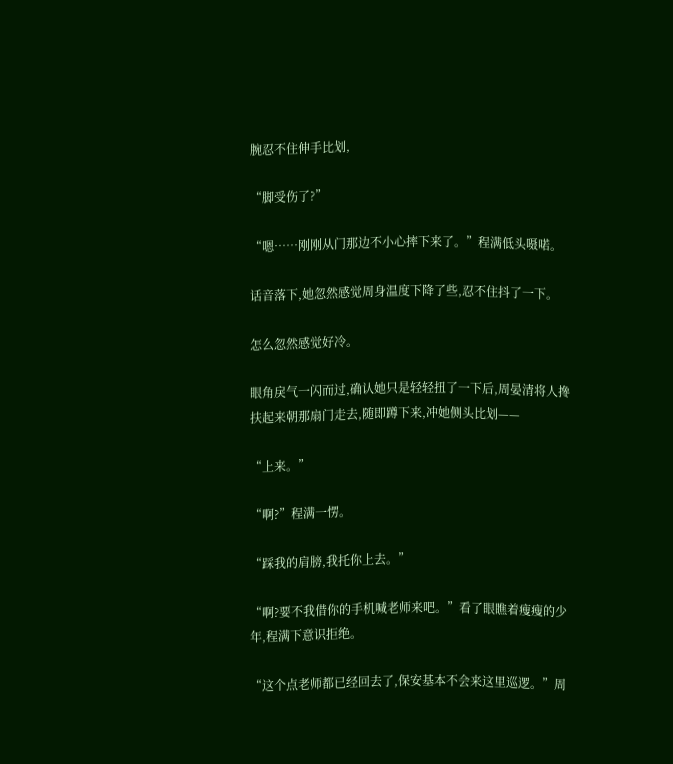腕忍不住伸手比划,

“脚受伤了?”

“嗯……刚刚从门那边不小心摔下来了。”程满低头嗫喏。

话音落下,她忽然感觉周身温度下降了些,忍不住抖了一下。

怎么忽然感觉好冷。

眼角戾气一闪而过,确认她只是轻轻扭了一下后,周晏清将人搀扶起来朝那扇门走去,随即蹲下来,冲她侧头比划——

“上来。”

“啊?”程满一愣。

“踩我的肩膀,我托你上去。”

“啊?要不我借你的手机喊老师来吧。”看了眼瞧着瘦瘦的少年,程满下意识拒绝。

“这个点老师都已经回去了,保安基本不会来这里巡逻。”周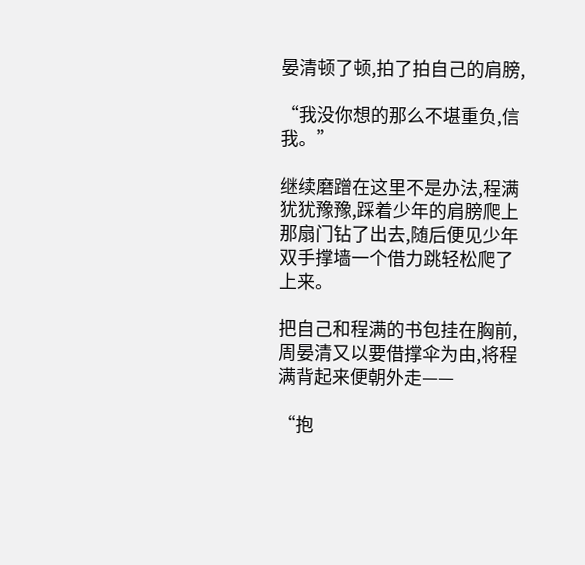晏清顿了顿,拍了拍自己的肩膀,

“我没你想的那么不堪重负,信我。”

继续磨蹭在这里不是办法,程满犹犹豫豫,踩着少年的肩膀爬上那扇门钻了出去,随后便见少年双手撑墙一个借力跳轻松爬了上来。

把自己和程满的书包挂在胸前,周晏清又以要借撑伞为由,将程满背起来便朝外走——

“抱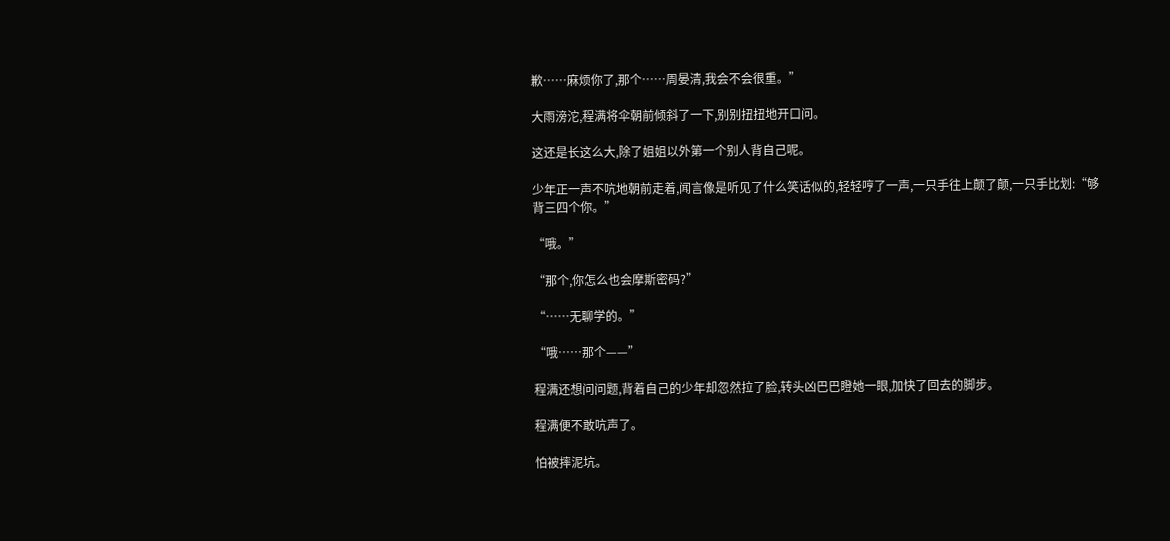歉……麻烦你了,那个……周晏清,我会不会很重。”

大雨滂沱,程满将伞朝前倾斜了一下,别别扭扭地开口问。

这还是长这么大,除了姐姐以外第一个别人背自己呢。

少年正一声不吭地朝前走着,闻言像是听见了什么笑话似的,轻轻哼了一声,一只手往上颠了颠,一只手比划:“够背三四个你。”

“哦。”

“那个,你怎么也会摩斯密码?”

“……无聊学的。”

“哦……那个——”

程满还想问问题,背着自己的少年却忽然拉了脸,转头凶巴巴瞪她一眼,加快了回去的脚步。

程满便不敢吭声了。

怕被摔泥坑。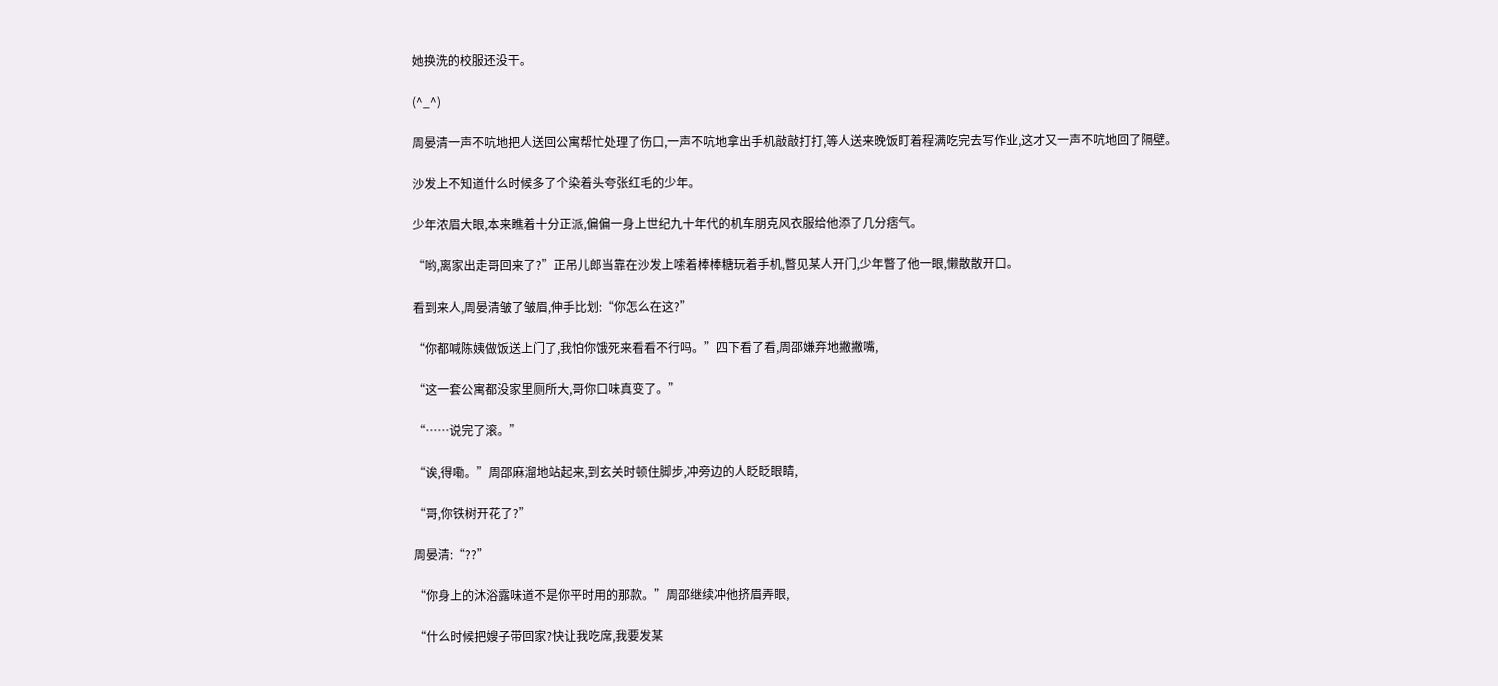她换洗的校服还没干。

(^_^)

周晏清一声不吭地把人送回公寓帮忙处理了伤口,一声不吭地拿出手机敲敲打打,等人送来晚饭盯着程满吃完去写作业,这才又一声不吭地回了隔壁。

沙发上不知道什么时候多了个染着头夸张红毛的少年。

少年浓眉大眼,本来瞧着十分正派,偏偏一身上世纪九十年代的机车朋克风衣服给他添了几分痞气。

“哟,离家出走哥回来了?”正吊儿郎当靠在沙发上嗦着棒棒糖玩着手机,瞥见某人开门,少年瞥了他一眼,懒散散开口。

看到来人,周晏清皱了皱眉,伸手比划:“你怎么在这?”

“你都喊陈姨做饭送上门了,我怕你饿死来看看不行吗。”四下看了看,周邵嫌弃地撇撇嘴,

“这一套公寓都没家里厕所大,哥你口味真变了。”

“……说完了滚。”

“诶,得嘞。”周邵麻溜地站起来,到玄关时顿住脚步,冲旁边的人眨眨眼睛,

“哥,你铁树开花了?”

周晏清:“??”

“你身上的沐浴露味道不是你平时用的那款。”周邵继续冲他挤眉弄眼,

“什么时候把嫂子带回家?快让我吃席,我要发某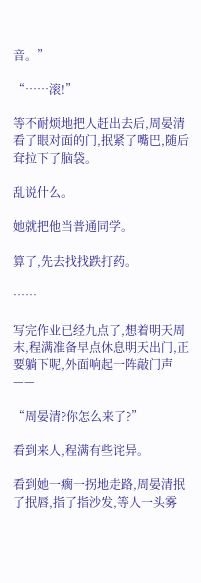音。”

“……滚!”

等不耐烦地把人赶出去后,周晏清看了眼对面的门,抿紧了嘴巴,随后耷拉下了脑袋。

乱说什么。

她就把他当普通同学。

算了,先去找找跌打药。

……

写完作业已经九点了,想着明天周末,程满准备早点休息明天出门,正要躺下呢,外面响起一阵敲门声——

“周晏清?你怎么来了?”

看到来人,程满有些诧异。

看到她一瘸一拐地走路,周晏清抿了抿唇,指了指沙发,等人一头雾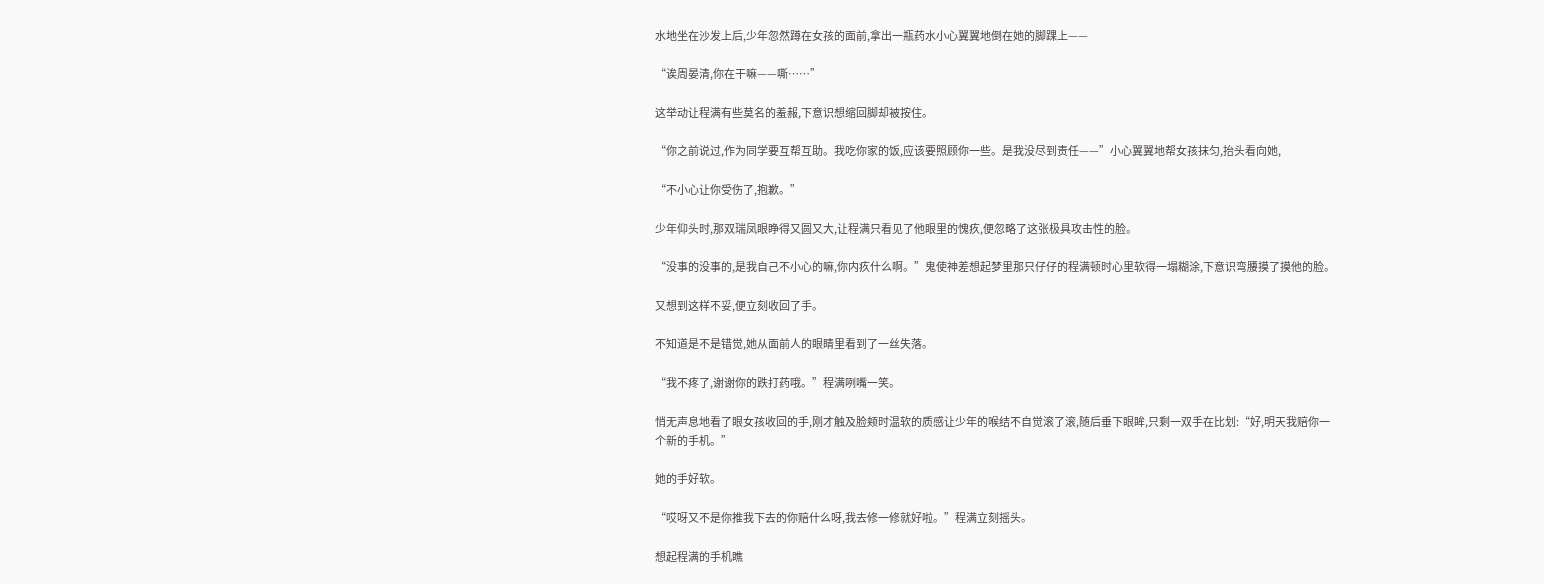水地坐在沙发上后,少年忽然蹲在女孩的面前,拿出一瓶药水小心翼翼地倒在她的脚踝上——

“诶周晏清,你在干嘛——嘶……”

这举动让程满有些莫名的羞赧,下意识想缩回脚却被按住。

“你之前说过,作为同学要互帮互助。我吃你家的饭,应该要照顾你一些。是我没尽到责任——”小心翼翼地帮女孩抹匀,抬头看向她,

“不小心让你受伤了,抱歉。”

少年仰头时,那双瑞凤眼睁得又圆又大,让程满只看见了他眼里的愧疚,便忽略了这张极具攻击性的脸。

“没事的没事的,是我自己不小心的嘛,你内疚什么啊。”鬼使神差想起梦里那只仔仔的程满顿时心里软得一塌糊涂,下意识弯腰摸了摸他的脸。

又想到这样不妥,便立刻收回了手。

不知道是不是错觉,她从面前人的眼睛里看到了一丝失落。

“我不疼了,谢谢你的跌打药哦。”程满咧嘴一笑。

悄无声息地看了眼女孩收回的手,刚才触及脸颊时温软的质感让少年的喉结不自觉滚了滚,随后垂下眼眸,只剩一双手在比划:“好,明天我赔你一个新的手机。”

她的手好软。

“哎呀又不是你推我下去的你赔什么呀,我去修一修就好啦。”程满立刻摇头。

想起程满的手机瞧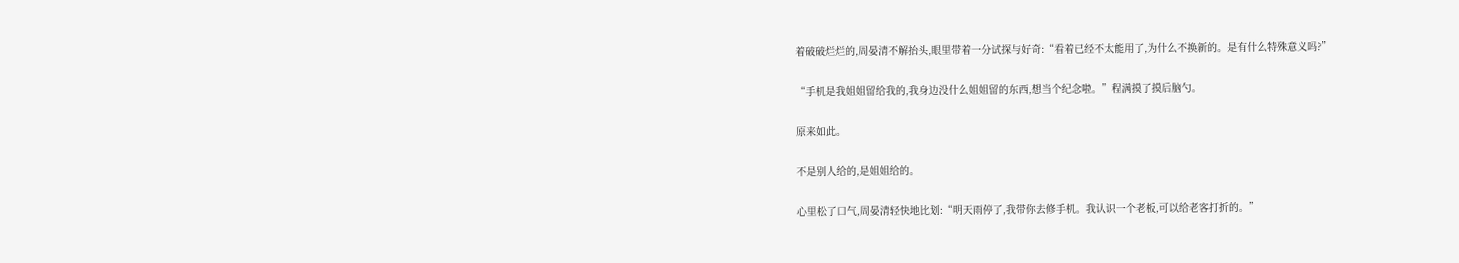着破破烂烂的,周晏清不解抬头,眼里带着一分试探与好奇:“看着已经不太能用了,为什么不换新的。是有什么特殊意义吗?”

“手机是我姐姐留给我的,我身边没什么姐姐留的东西,想当个纪念啦。”程满摸了摸后脑勺。

原来如此。

不是别人给的,是姐姐给的。

心里松了口气,周晏清轻快地比划:“明天雨停了,我带你去修手机。我认识一个老板,可以给老客打折的。”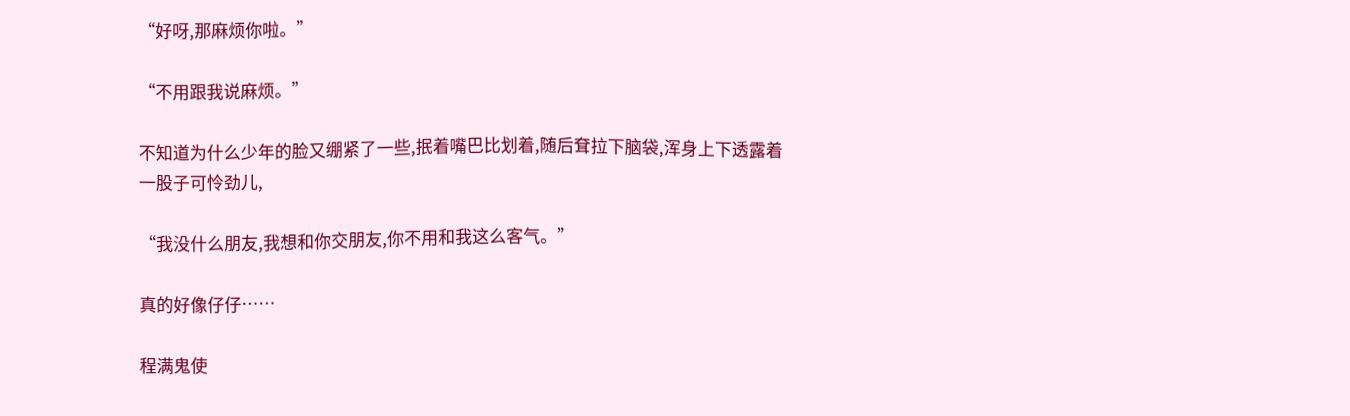“好呀,那麻烦你啦。”

“不用跟我说麻烦。”

不知道为什么少年的脸又绷紧了一些,抿着嘴巴比划着,随后耷拉下脑袋,浑身上下透露着一股子可怜劲儿,

“我没什么朋友,我想和你交朋友,你不用和我这么客气。”

真的好像仔仔……

程满鬼使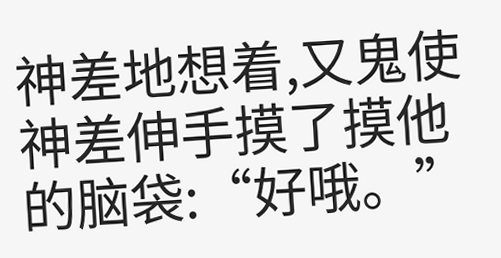神差地想着,又鬼使神差伸手摸了摸他的脑袋:“好哦。”